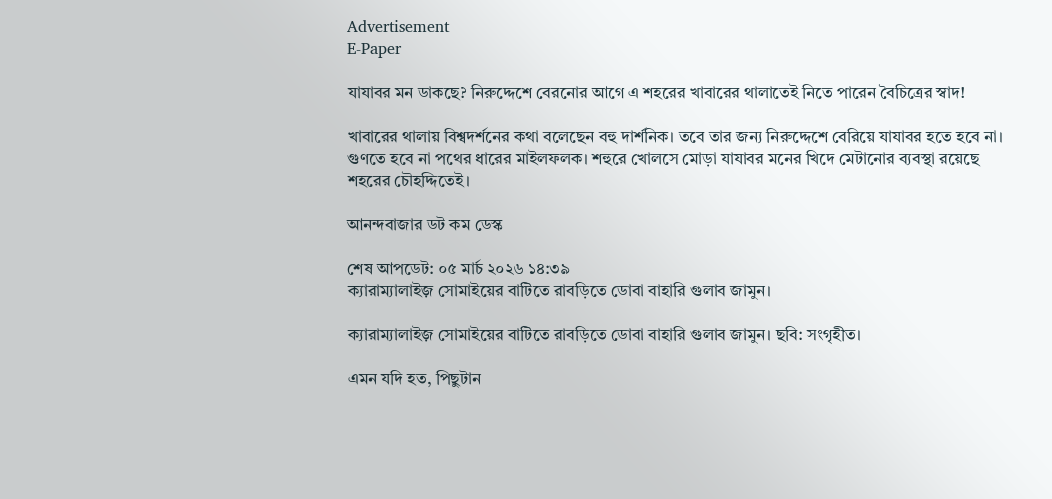Advertisement
E-Paper

যাযাবর মন ডাকছে? নিরুদ্দেশে বেরনোর আগে এ শহরের খাবারের থালাতেই নিতে পারেন বৈচিত্রের স্বাদ!

খাবারের থালায় বিশ্বদর্শনের কথা বলেছেন বহু দার্শনিক। তবে তার জন্য নিরুদ্দেশে বেরিয়ে যাযাবর হতে হবে না। গুণতে হবে না পথের ধারের মাইলফলক। শহুরে খোলসে মোড়া যাযাবর মনের খিদে মেটানোর ব্যবস্থা রয়েছে শহরের চৌহদ্দিতেই।

আনন্দবাজার ডট কম ডেস্ক

শেষ আপডেট: ০৫ মার্চ ২০২৬ ১৪:৩৯
ক্যারাম্যালাইজ় সোমাইয়ের বাটিতে রাবড়িতে ডোবা বাহারি গুলাব জামুন।

ক্যারাম্যালাইজ় সোমাইয়ের বাটিতে রাবড়িতে ডোবা বাহারি গুলাব জামুন। ছবি: সংগৃহীত।

এমন যদি হত, পিছুটান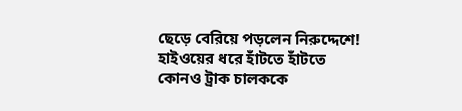ছেড়ে বেরিয়ে পড়লেন নিরুদ্দেশে! হাইওয়ের ধরে হাঁটতে হাঁটতে কোনও ট্রাক চালককে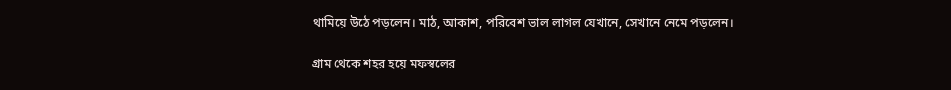থামিয়ে উঠে পড়লেন। মাঠ, আকাশ, পরিবেশ ভাল লাগল যেখানে, সেখানে নেমে পড়লেন।

গ্রাম থেকে শহর হয়ে মফস্বলের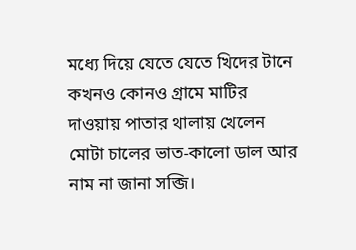মধ্যে দিয়ে যেতে যেতে খিদের টানে কখনও কোনও গ্রামে মাটির দাওয়ায় পাতার থালায় খেলেন মোটা চালের ভাত-কালো ডাল আর নাম না জানা সব্জি।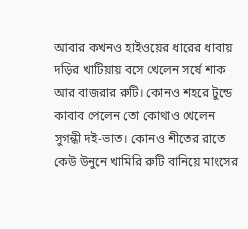আবার কখনও হাইওয়ের ধারের ধাবায় দড়ির খাটিয়ায় বসে খেলেন সর্ষে শাক আর বাজরার রুটি। কোনও শহরে টুন্ডে কাবাব পেলেন তো কোথাও খেলেন সুগন্ধী দই-ভাত। কোনও শীতের রাতে কেউ উনুনে খামিরি রুটি বানিয়ে মাংসের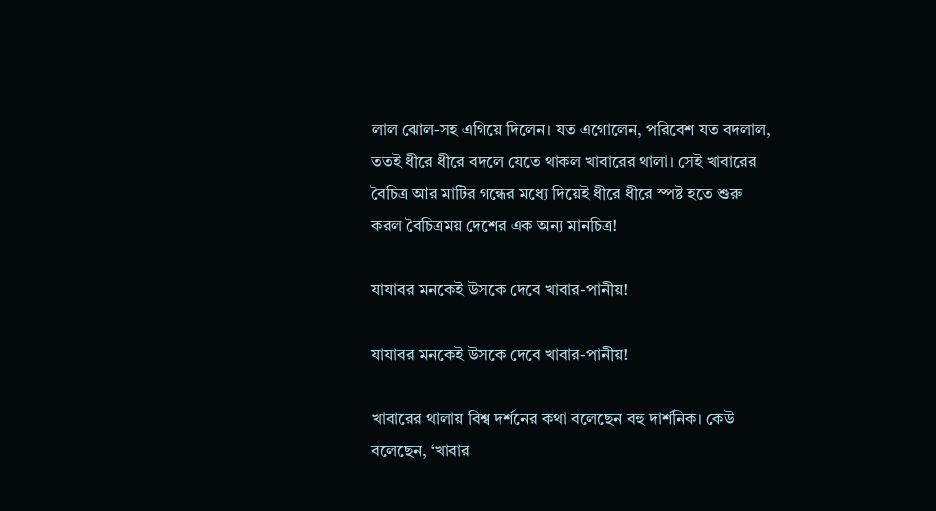লাল ঝোল-সহ এগিয়ে দিলেন। যত এগোলেন, পরিবেশ যত বদলাল, ততই ধীরে ধীরে বদলে যেতে থাকল খাবারের থালা। সেই খাবারের বৈচিত্র আর মাটির গন্ধের মধ্যে দিয়েই ধীরে ধীরে স্পষ্ট হতে শুরু করল বৈচিত্রময় দেশের এক অন্য মানচিত্র!

যাযাবর মনকেই উসকে দেবে খাবার-পানীয়!

যাযাবর মনকেই উসকে দেবে খাবার-পানীয়!

খাবারের থালায় বিশ্ব দর্শনের কথা বলেছেন বহু দার্শনিক। কেউ বলেছেন, ‘খাবার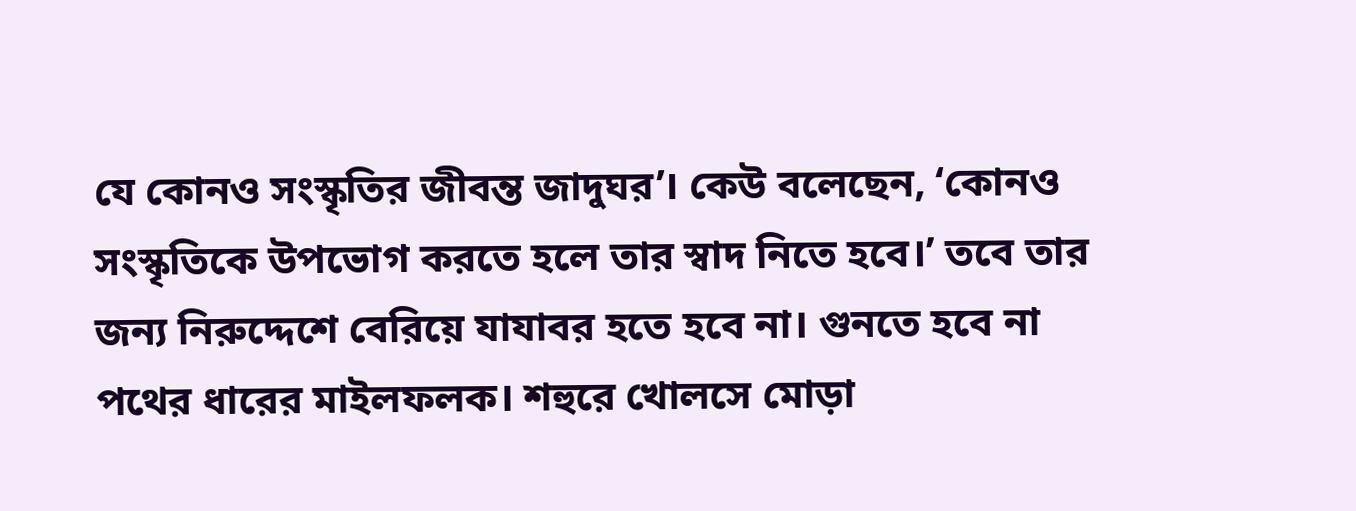যে কোনও সংস্কৃতির জীবন্ত জাদুঘর’। কেউ বলেছেন, ‘কোনও সংস্কৃতিকে উপভোগ করতে হলে তার স্বাদ নিতে হবে।’ তবে তার জন্য নিরুদ্দেশে বেরিয়ে যাযাবর হতে হবে না। গুনতে হবে না পথের ধারের মাইলফলক। শহুরে খোলসে মোড়া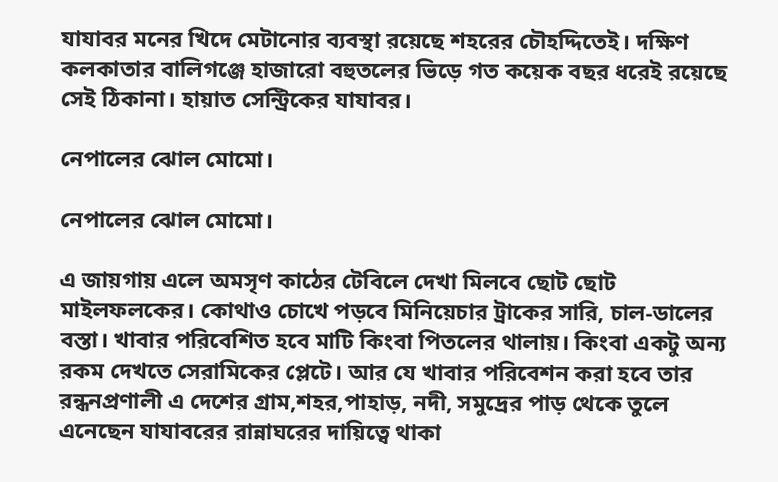যাযাবর মনের খিদে মেটানোর ব্যবস্থা রয়েছে শহরের চৌহদ্দিতেই। দক্ষিণ কলকাতার বালিগঞ্জে হাজারো বহুতলের ভিড়ে গত কয়েক বছর ধরেই রয়েছে সেই ঠিকানা। হায়াত সেন্ট্রিকের যাযাবর।

নেপালের ঝোল মোমো।

নেপালের ঝোল মোমো।

এ জায়গায় এলে অমসৃণ কাঠের টেবিলে দেখা মিলবে ছোট ছোট মাইলফলকের। কোথাও চোখে পড়বে মিনিয়েচার ট্রাকের সারি, চাল-ডালের বস্তা। খাবার পরিবেশিত হবে মাটি কিংবা পিতলের থালায়। কিংবা একটু অন্য রকম দেখতে সেরামিকের প্লেটে। আর যে খাবার পরিবেশন করা হবে তার রন্ধনপ্রণালী এ দেশের গ্রাম,শহর,পাহাড়, নদী, সমুদ্রের পাড় থেকে তুলে এনেছেন যাযাবরের রান্নাঘরের দায়িত্বে থাকা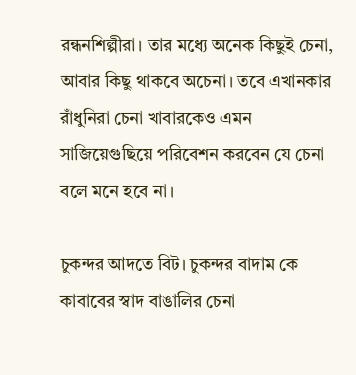রন্ধনশিল্পীরা। তার মধ্যে অনেক কিছুই চেনা, আবার কিছু থাকবে অচেনা। তবে এখানকার রাঁধুনিরা চেনা খাবারকেও এমন সাজিয়েগুছিয়ে পরিবেশন করবেন যে চেনা বলে মনে হবে না।

চুকন্দর আদতে বিট। চুকন্দর বাদাম কে কাবাবের স্বাদ বাঙালির চেনা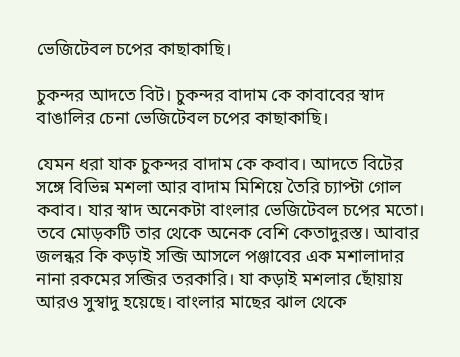ভেজিটেবল চপের কাছাকাছি।

চুকন্দর আদতে বিট। চুকন্দর বাদাম কে কাবাবের স্বাদ বাঙালির চেনা ভেজিটেবল চপের কাছাকাছি।

যেমন ধরা যাক চুকন্দর বাদাম কে কবাব। আদতে বিটের সঙ্গে বিভিন্ন মশলা আর বাদাম মিশিয়ে তৈরি চ্যাপ্টা গোল কবাব। যার স্বাদ অনেকটা বাংলার ভেজিটেবল চপের মতো। তবে মোড়কটি তার থেকে অনেক বেশি কেতাদুরস্ত। আবার জলন্ধর কি কড়াই সব্জি আসলে পঞ্জাবের এক মশালাদার নানা রকমের সব্জির তরকারি। যা কড়াই মশলার ছোঁয়ায় আরও সুস্বাদু হয়েছে। বাংলার মাছের ঝাল থেকে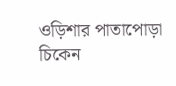ওড়িশার পাতাপোড়া চিকেন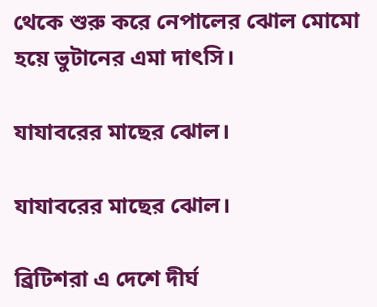থেকে শুরু করে নেপালের ঝোল মোমো হয়ে ভুটানের এমা দাৎসি।

যাযাবরের মাছের ঝোল।

যাযাবরের মাছের ঝোল।

ব্রিটিশরা এ দেশে দীর্ঘ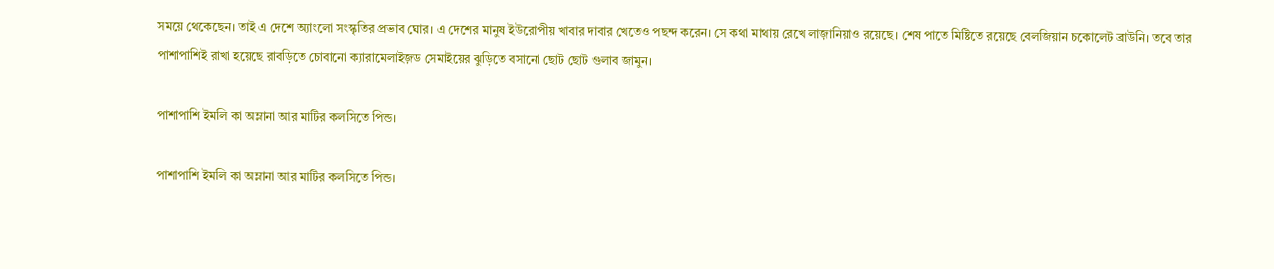সময়ে থেকেছেন। তাই এ দেশে অ্যাংলো সংস্কৃতির প্রভাব ঘোর। এ দেশের মানুষ ইউরোপীয় খাবার দাবার খেতেও পছন্দ করেন। সে কথা মাথায় রেখে লাজ়ানিয়াও রয়েছে। শেষ পাতে মিষ্টিতে রয়েছে বেলজিয়ান চকোলেট ব্রাউনি। তবে তার পাশাপাশিই রাখা হয়েছে রাবড়িতে চোবানো ক্যারামেলাইজ়ড সেমাইয়ের ঝুড়িতে বসানো ছোট ছোট গুলাব জামুন।

পাশাপাশি ইমলি কা অম্লানা আর মাটির কলসিতে পিন্ড।

পাশাপাশি ইমলি কা অম্লানা আর মাটির কলসিতে পিন্ড।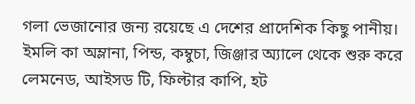গলা ভেজানোর জন্য রয়েছে এ দেশের প্রাদেশিক কিছু পানীয়। ইমলি কা অম্লানা, পিন্ড, কম্বুচা, জিঞ্জার অ্যালে থেকে শুরু করে লেমনেড, আইসড টি, ফিল্টার কাপি, হট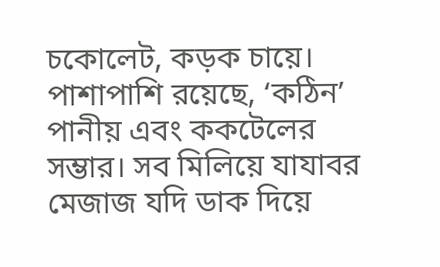চকোলেট, কড়ক চায়ে। পাশাপাশি রয়েছে, ‘কঠিন’ পানীয় এবং ককটেলের সম্ভার। সব মিলিয়ে যাযাবর মেজাজ যদি ডাক দিয়ে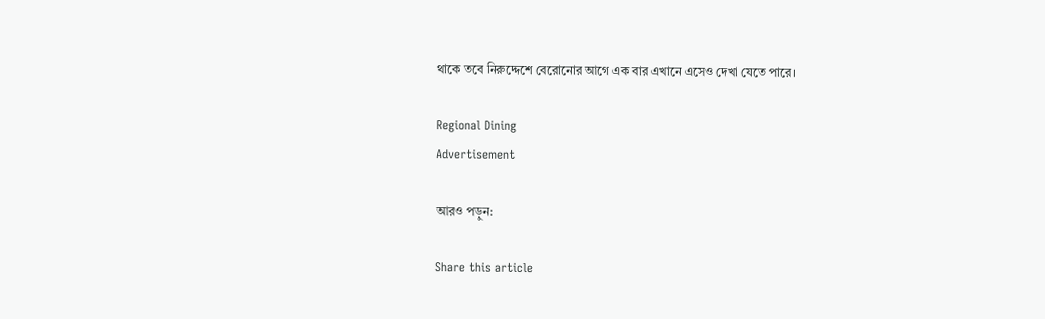থাকে তবে নিরুদ্দেশে বেরোনোর আগে এক বার এখানে এসেও দেখা যেতে পারে।

Regional Dining
Advertisement

আরও পড়ুন:

Share this article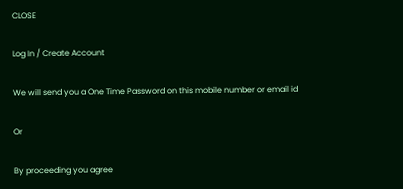CLOSE

Log In / Create Account

We will send you a One Time Password on this mobile number or email id

Or

By proceeding you agree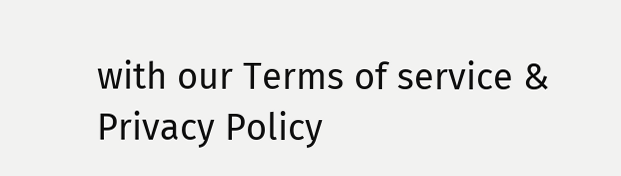with our Terms of service & Privacy Policy